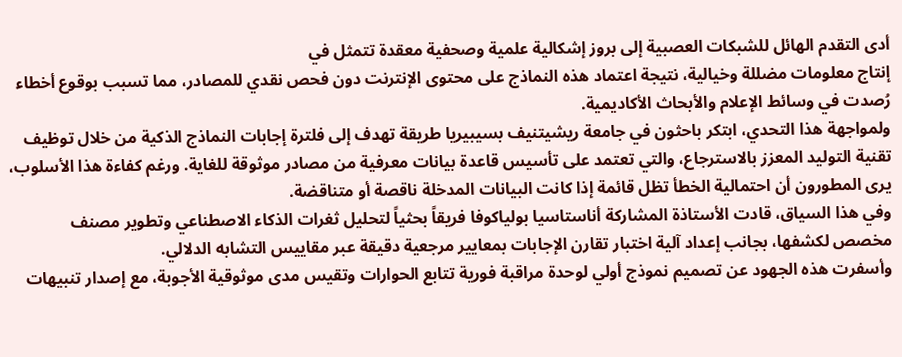أدى التقدم الهائل للشبكات العصبية إلى بروز إشكالية علمية وصحفية معقدة تتمثل في
إنتاج معلومات مضللة وخيالية، نتيجة اعتماد هذه النماذج على محتوى الإنترنت دون فحص نقدي للمصادر، مما تسبب بوقوع أخطاء رُصدت في وسائط الإعلام والأبحاث الأكاديمية.
ولمواجهة هذا التحدي، ابتكر باحثون في جامعة ريشيتنيف بسيبيريا طريقة تهدف إلى فلترة إجابات النماذج الذكية من خلال توظيف تقنية التوليد المعزز بالاسترجاع، والتي تعتمد على تأسيس قاعدة بيانات معرفية من مصادر موثوقة للغاية. ورغم كفاءة هذا الأسلوب، يرى المطورون أن احتمالية الخطأ تظل قائمة إذا كانت البيانات المدخلة ناقصة أو متناقضة.
وفي هذا السياق، قادت الأستاذة المشاركة أناستاسيا بولياكوفا فريقاً بحثياً لتحليل ثغرات الذكاء الاصطناعي وتطوير مصنف مخصص لكشفها، بجانب إعداد آلية اختبار تقارن الإجابات بمعايير مرجعية دقيقة عبر مقاييس التشابه الدلالي.
وأسفرت هذه الجهود عن تصميم نموذج أولي لوحدة مراقبة فورية تتابع الحوارات وتقيس مدى موثوقية الأجوبة، مع إصدار تنبيهات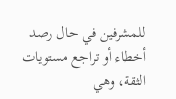للمشرفين في حال رصد أخطاء أو تراجع مستويات الثقة، وهي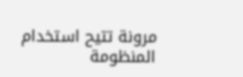مرونة تتيح استخدام المنظومة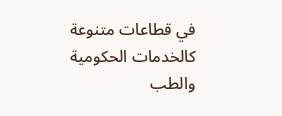في قطاعات متنوعة كالخدمات الحكومية والطب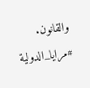والقانون.
#مرايا_الدولية